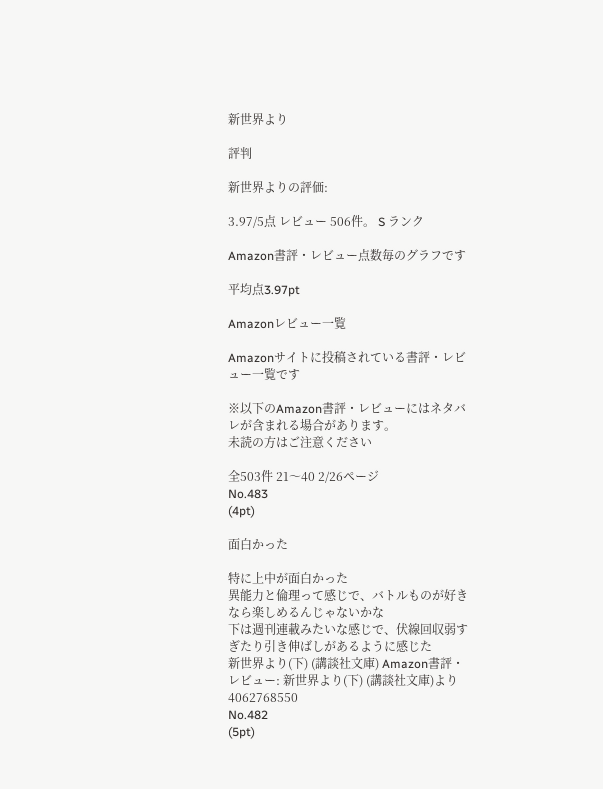新世界より

評判

新世界よりの評価:

3.97/5点 レビュー 506件。 S ランク

Amazon書評・レビュー点数毎のグラフです

平均点3.97pt

Amazonレビュー一覧

Amazonサイトに投稿されている書評・レビュー一覧です

※以下のAmazon書評・レビューにはネタバレが含まれる場合があります。
未読の方はご注意ください

全503件 21〜40 2/26ページ
No.483
(4pt)

面白かった

特に上中が面白かった
異能力と倫理って感じで、バトルものが好きなら楽しめるんじゃないかな
下は週刊連載みたいな感じで、伏線回収弱すぎたり引き伸ばしがあるように感じた
新世界より(下) (講談社文庫) Amazon書評・レビュー: 新世界より(下) (講談社文庫)より
4062768550
No.482
(5pt)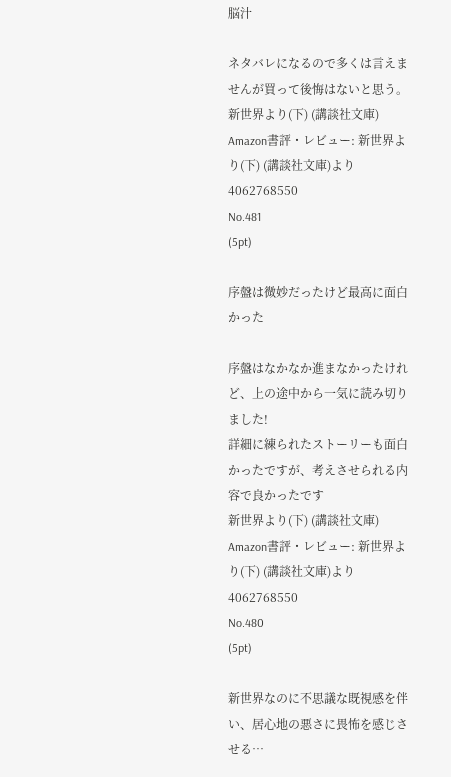脳汁

ネタバレになるので多くは言えませんが買って後悔はないと思う。
新世界より(下) (講談社文庫) Amazon書評・レビュー: 新世界より(下) (講談社文庫)より
4062768550
No.481
(5pt)

序盤は微妙だったけど最高に面白かった

序盤はなかなか進まなかったけれど、上の途中から一気に読み切りました!
詳細に練られたストーリーも面白かったですが、考えさせられる内容で良かったです
新世界より(下) (講談社文庫) Amazon書評・レビュー: 新世界より(下) (講談社文庫)より
4062768550
No.480
(5pt)

新世界なのに不思議な既視感を伴い、居心地の悪さに畏怖を感じさせる…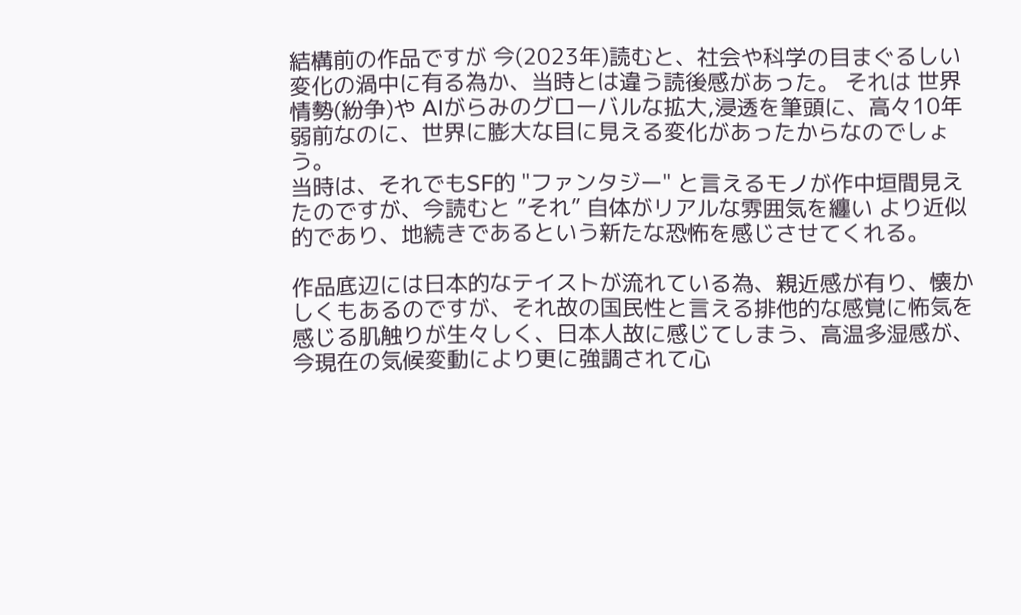結構前の作品ですが 今(2023年)読むと、社会や科学の目まぐるしい変化の渦中に有る為か、当時とは違う読後感があった。 それは 世界情勢(紛争)や AIがらみのグローバルな拡大,浸透を筆頭に、高々10年弱前なのに、世界に膨大な目に見える変化があったからなのでしょう。
当時は、それでもSF的 "ファンタジー" と言えるモノが作中垣間見えたのですが、今読むと ”それ” 自体がリアルな雰囲気を纏い より近似的であり、地続きであるという新たな恐怖を感じさせてくれる。

作品底辺には日本的なテイストが流れている為、親近感が有り、懐かしくもあるのですが、それ故の国民性と言える排他的な感覚に怖気を感じる肌触りが生々しく、日本人故に感じてしまう、高温多湿感が、今現在の気候変動により更に強調されて心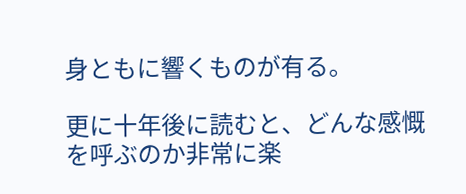身ともに響くものが有る。

更に十年後に読むと、どんな感慨を呼ぶのか非常に楽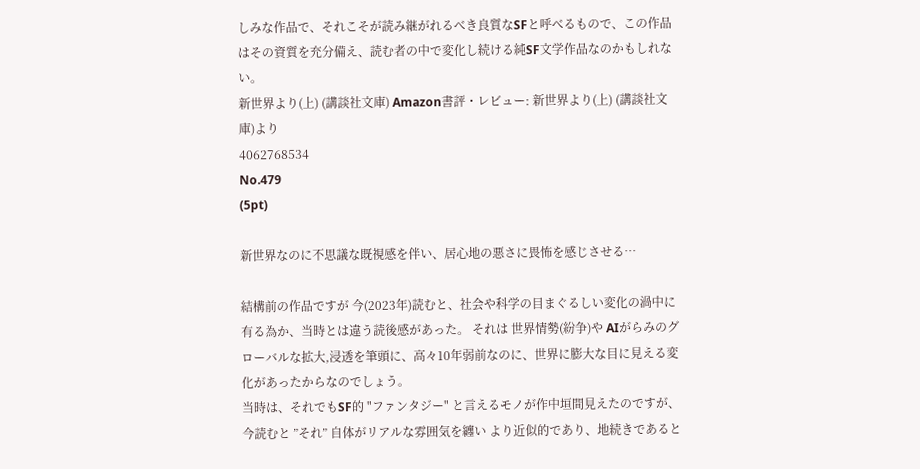しみな作品で、それこそが読み継がれるべき良質なSFと呼べるもので、この作品はその資質を充分備え、読む者の中で変化し続ける純SF文学作品なのかもしれない。
新世界より(上) (講談社文庫) Amazon書評・レビュー: 新世界より(上) (講談社文庫)より
4062768534
No.479
(5pt)

新世界なのに不思議な既視感を伴い、居心地の悪さに畏怖を感じさせる…

結構前の作品ですが 今(2023年)読むと、社会や科学の目まぐるしい変化の渦中に有る為か、当時とは違う読後感があった。 それは 世界情勢(紛争)や AIがらみのグローバルな拡大,浸透を筆頭に、高々10年弱前なのに、世界に膨大な目に見える変化があったからなのでしょう。
当時は、それでもSF的 "ファンタジー" と言えるモノが作中垣間見えたのですが、今読むと ”それ” 自体がリアルな雰囲気を纏い より近似的であり、地続きであると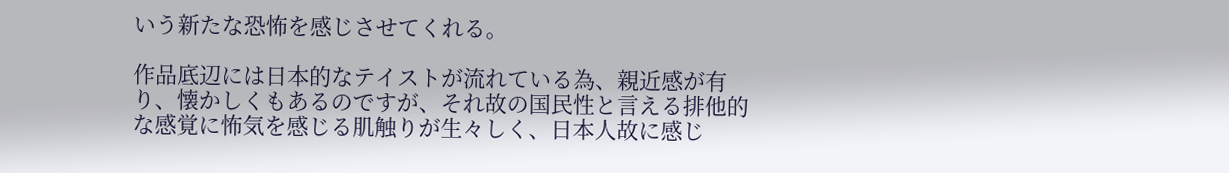いう新たな恐怖を感じさせてくれる。

作品底辺には日本的なテイストが流れている為、親近感が有り、懐かしくもあるのですが、それ故の国民性と言える排他的な感覚に怖気を感じる肌触りが生々しく、日本人故に感じ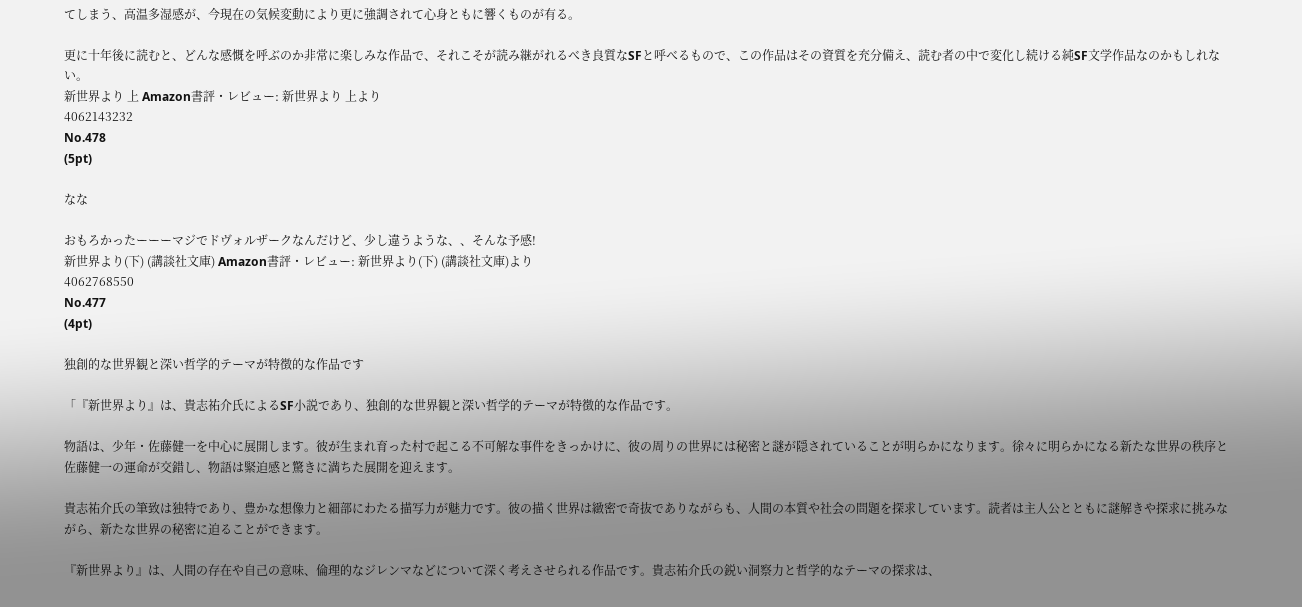てしまう、高温多湿感が、今現在の気候変動により更に強調されて心身ともに響くものが有る。

更に十年後に読むと、どんな感慨を呼ぶのか非常に楽しみな作品で、それこそが読み継がれるべき良質なSFと呼べるもので、この作品はその資質を充分備え、読む者の中で変化し続ける純SF文学作品なのかもしれない。
新世界より 上 Amazon書評・レビュー: 新世界より 上より
4062143232
No.478
(5pt)

なな

おもろかったーーーマジでドヴォルザークなんだけど、少し違うような、、そんな予感!
新世界より(下) (講談社文庫) Amazon書評・レビュー: 新世界より(下) (講談社文庫)より
4062768550
No.477
(4pt)

独創的な世界観と深い哲学的テーマが特徴的な作品です

「『新世界より』は、貴志祐介氏によるSF小説であり、独創的な世界観と深い哲学的テーマが特徴的な作品です。

物語は、少年・佐藤健一を中心に展開します。彼が生まれ育った村で起こる不可解な事件をきっかけに、彼の周りの世界には秘密と謎が隠されていることが明らかになります。徐々に明らかになる新たな世界の秩序と佐藤健一の運命が交錯し、物語は緊迫感と驚きに満ちた展開を迎えます。

貴志祐介氏の筆致は独特であり、豊かな想像力と細部にわたる描写力が魅力です。彼の描く世界は緻密で奇抜でありながらも、人間の本質や社会の問題を探求しています。読者は主人公とともに謎解きや探求に挑みながら、新たな世界の秘密に迫ることができます。

『新世界より』は、人間の存在や自己の意味、倫理的なジレンマなどについて深く考えさせられる作品です。貴志祐介氏の鋭い洞察力と哲学的なテーマの探求は、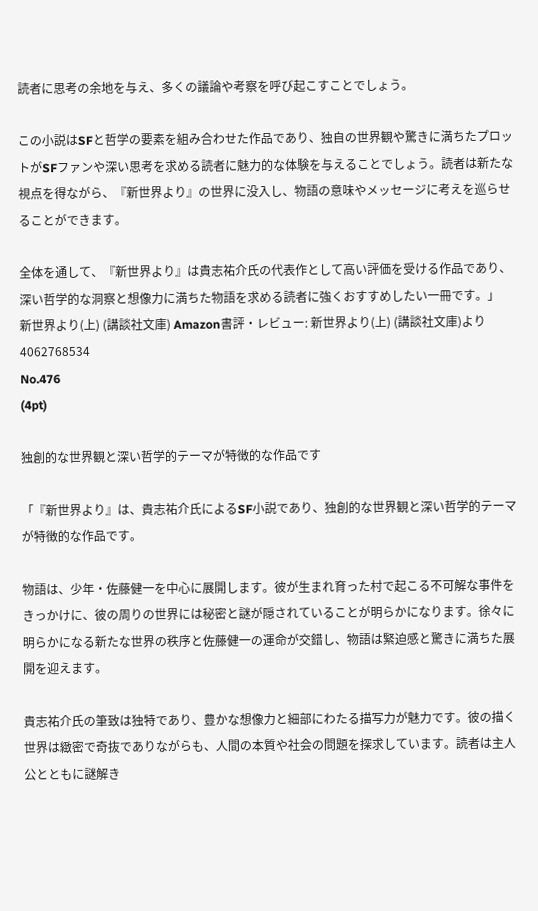読者に思考の余地を与え、多くの議論や考察を呼び起こすことでしょう。

この小説はSFと哲学の要素を組み合わせた作品であり、独自の世界観や驚きに満ちたプロットがSFファンや深い思考を求める読者に魅力的な体験を与えることでしょう。読者は新たな視点を得ながら、『新世界より』の世界に没入し、物語の意味やメッセージに考えを巡らせることができます。

全体を通して、『新世界より』は貴志祐介氏の代表作として高い評価を受ける作品であり、深い哲学的な洞察と想像力に満ちた物語を求める読者に強くおすすめしたい一冊です。」
新世界より(上) (講談社文庫) Amazon書評・レビュー: 新世界より(上) (講談社文庫)より
4062768534
No.476
(4pt)

独創的な世界観と深い哲学的テーマが特徴的な作品です

「『新世界より』は、貴志祐介氏によるSF小説であり、独創的な世界観と深い哲学的テーマが特徴的な作品です。

物語は、少年・佐藤健一を中心に展開します。彼が生まれ育った村で起こる不可解な事件をきっかけに、彼の周りの世界には秘密と謎が隠されていることが明らかになります。徐々に明らかになる新たな世界の秩序と佐藤健一の運命が交錯し、物語は緊迫感と驚きに満ちた展開を迎えます。

貴志祐介氏の筆致は独特であり、豊かな想像力と細部にわたる描写力が魅力です。彼の描く世界は緻密で奇抜でありながらも、人間の本質や社会の問題を探求しています。読者は主人公とともに謎解き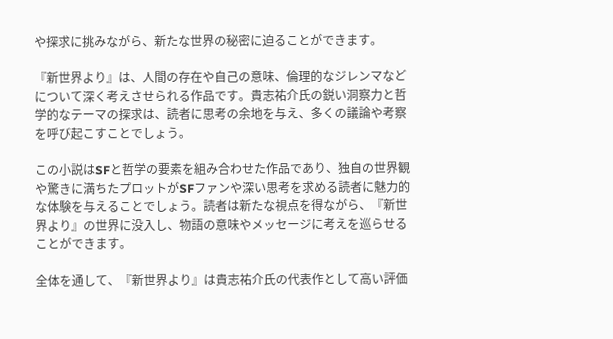や探求に挑みながら、新たな世界の秘密に迫ることができます。

『新世界より』は、人間の存在や自己の意味、倫理的なジレンマなどについて深く考えさせられる作品です。貴志祐介氏の鋭い洞察力と哲学的なテーマの探求は、読者に思考の余地を与え、多くの議論や考察を呼び起こすことでしょう。

この小説はSFと哲学の要素を組み合わせた作品であり、独自の世界観や驚きに満ちたプロットがSFファンや深い思考を求める読者に魅力的な体験を与えることでしょう。読者は新たな視点を得ながら、『新世界より』の世界に没入し、物語の意味やメッセージに考えを巡らせることができます。

全体を通して、『新世界より』は貴志祐介氏の代表作として高い評価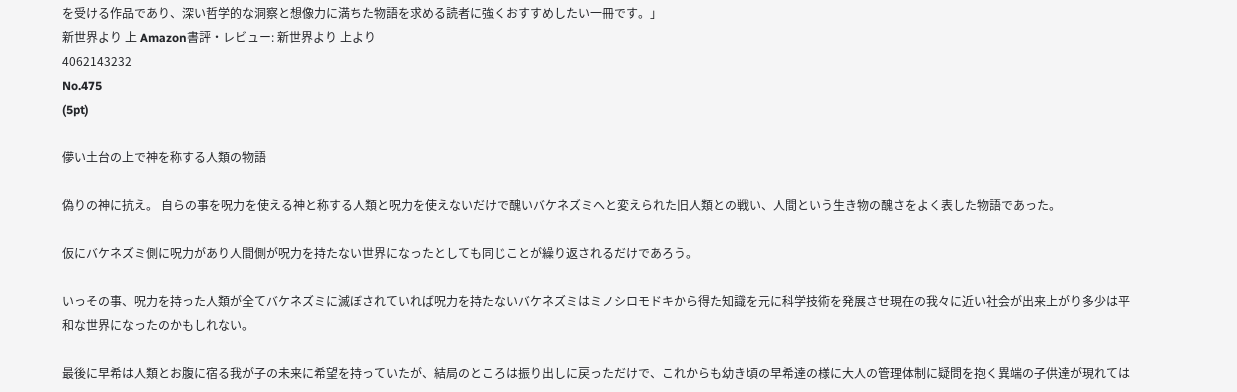を受ける作品であり、深い哲学的な洞察と想像力に満ちた物語を求める読者に強くおすすめしたい一冊です。」
新世界より 上 Amazon書評・レビュー: 新世界より 上より
4062143232
No.475
(5pt)

儚い土台の上で神を称する人類の物語

偽りの神に抗え。 自らの事を呪力を使える神と称する人類と呪力を使えないだけで醜いバケネズミへと変えられた旧人類との戦い、人間という生き物の醜さをよく表した物語であった。

仮にバケネズミ側に呪力があり人間側が呪力を持たない世界になったとしても同じことが繰り返されるだけであろう。

いっその事、呪力を持った人類が全てバケネズミに滅ぼされていれば呪力を持たないバケネズミはミノシロモドキから得た知識を元に科学技術を発展させ現在の我々に近い社会が出来上がり多少は平和な世界になったのかもしれない。

最後に早希は人類とお腹に宿る我が子の未来に希望を持っていたが、結局のところは振り出しに戻っただけで、これからも幼き頃の早希達の様に大人の管理体制に疑問を抱く異端の子供達が現れては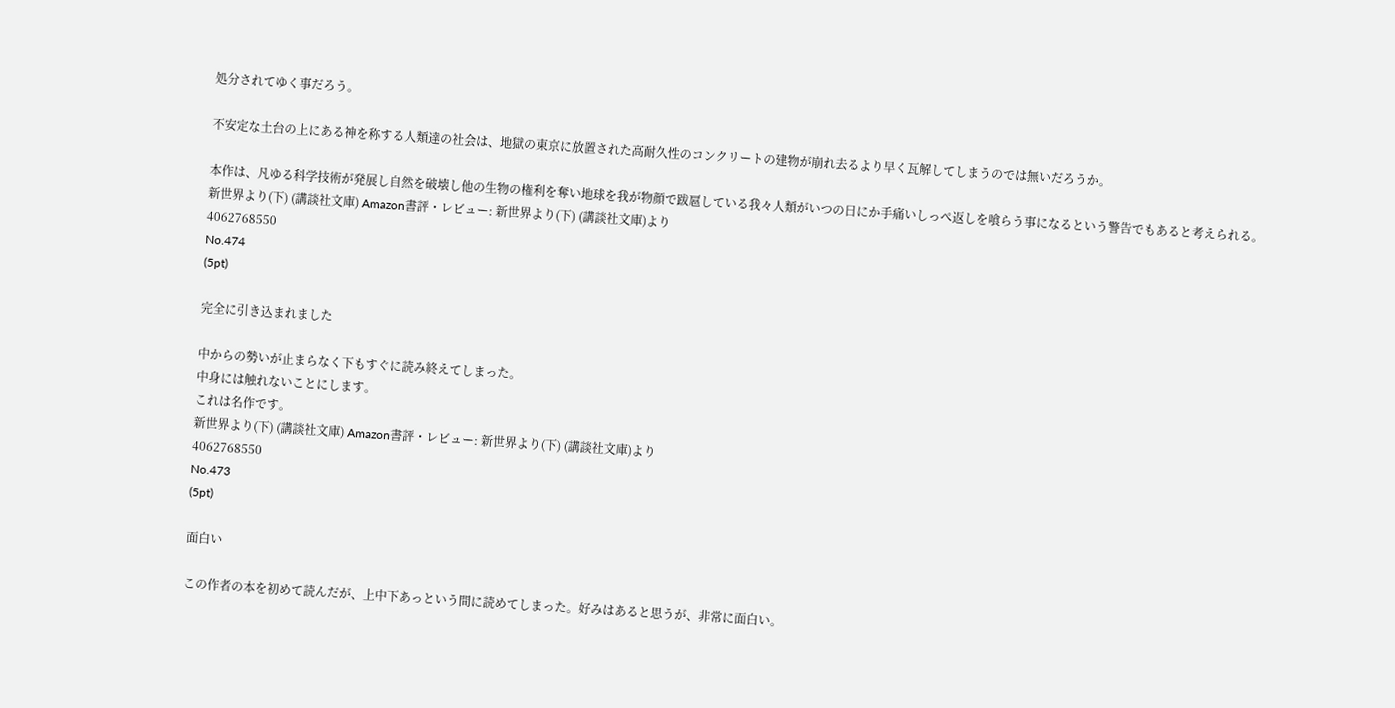処分されてゆく事だろう。

不安定な土台の上にある神を称する人類達の社会は、地獄の東京に放置された高耐久性のコンクリートの建物が崩れ去るより早く瓦解してしまうのでは無いだろうか。

本作は、凡ゆる科学技術が発展し自然を破壊し他の生物の権利を奪い地球を我が物顔で跋扈している我々人類がいつの日にか手痛いしっぺ返しを喰らう事になるという警告でもあると考えられる。
新世界より(下) (講談社文庫) Amazon書評・レビュー: 新世界より(下) (講談社文庫)より
4062768550
No.474
(5pt)

完全に引き込まれました

中からの勢いが止まらなく下もすぐに読み終えてしまった。
中身には触れないことにします。
これは名作です。
新世界より(下) (講談社文庫) Amazon書評・レビュー: 新世界より(下) (講談社文庫)より
4062768550
No.473
(5pt)

面白い

この作者の本を初めて読んだが、上中下あっという間に読めてしまった。好みはあると思うが、非常に面白い。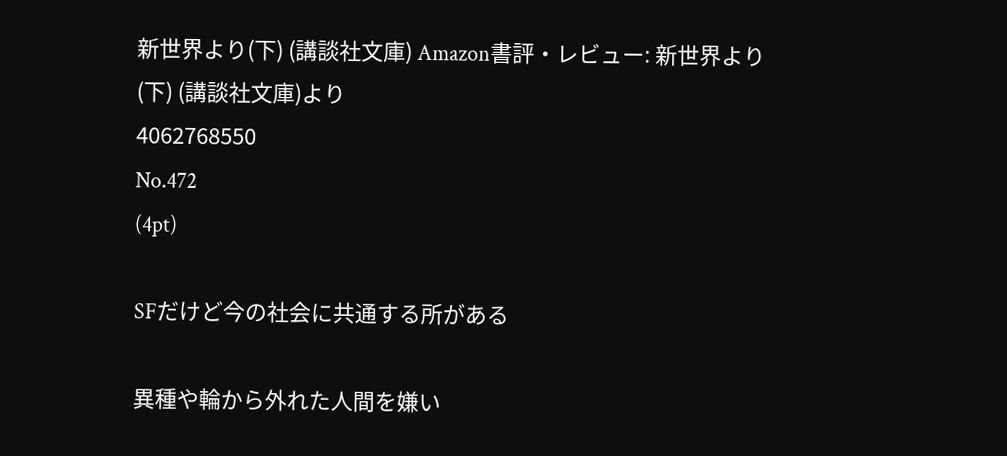新世界より(下) (講談社文庫) Amazon書評・レビュー: 新世界より(下) (講談社文庫)より
4062768550
No.472
(4pt)

SFだけど今の社会に共通する所がある

異種や輪から外れた人間を嫌い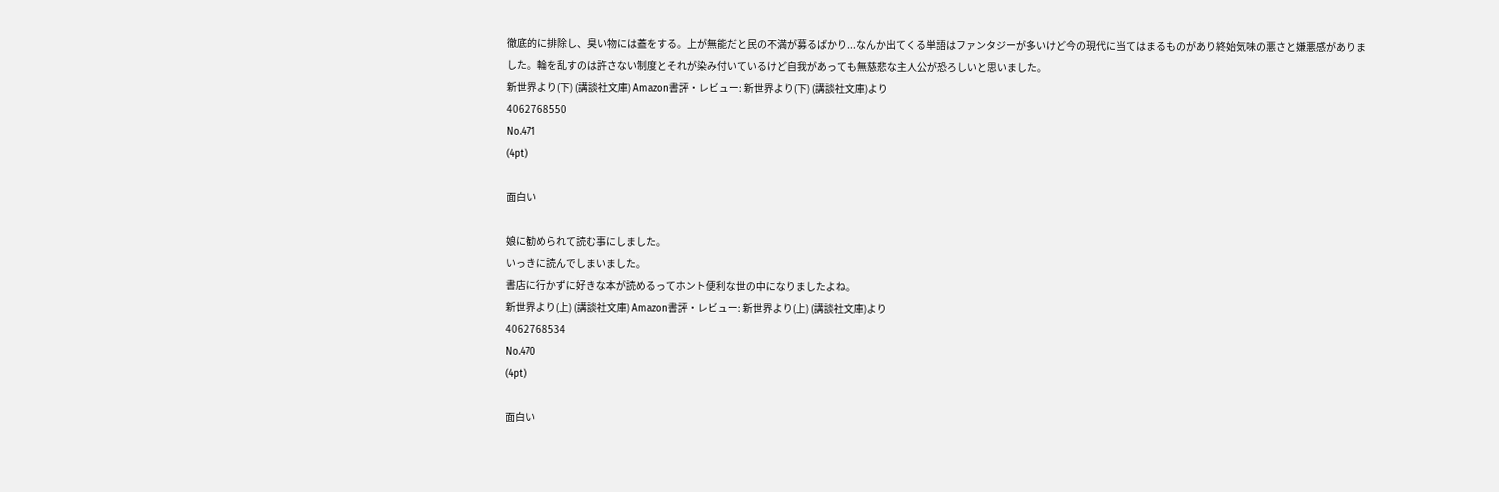徹底的に排除し、臭い物には蓋をする。上が無能だと民の不満が募るばかり...なんか出てくる単語はファンタジーが多いけど今の現代に当てはまるものがあり終始気味の悪さと嫌悪感がありました。輪を乱すのは許さない制度とそれが染み付いているけど自我があっても無慈悲な主人公が恐ろしいと思いました。
新世界より(下) (講談社文庫) Amazon書評・レビュー: 新世界より(下) (講談社文庫)より
4062768550
No.471
(4pt)

面白い

娘に勧められて読む事にしました。
いっきに読んでしまいました。
書店に行かずに好きな本が読めるってホント便利な世の中になりましたよね。
新世界より(上) (講談社文庫) Amazon書評・レビュー: 新世界より(上) (講談社文庫)より
4062768534
No.470
(4pt)

面白い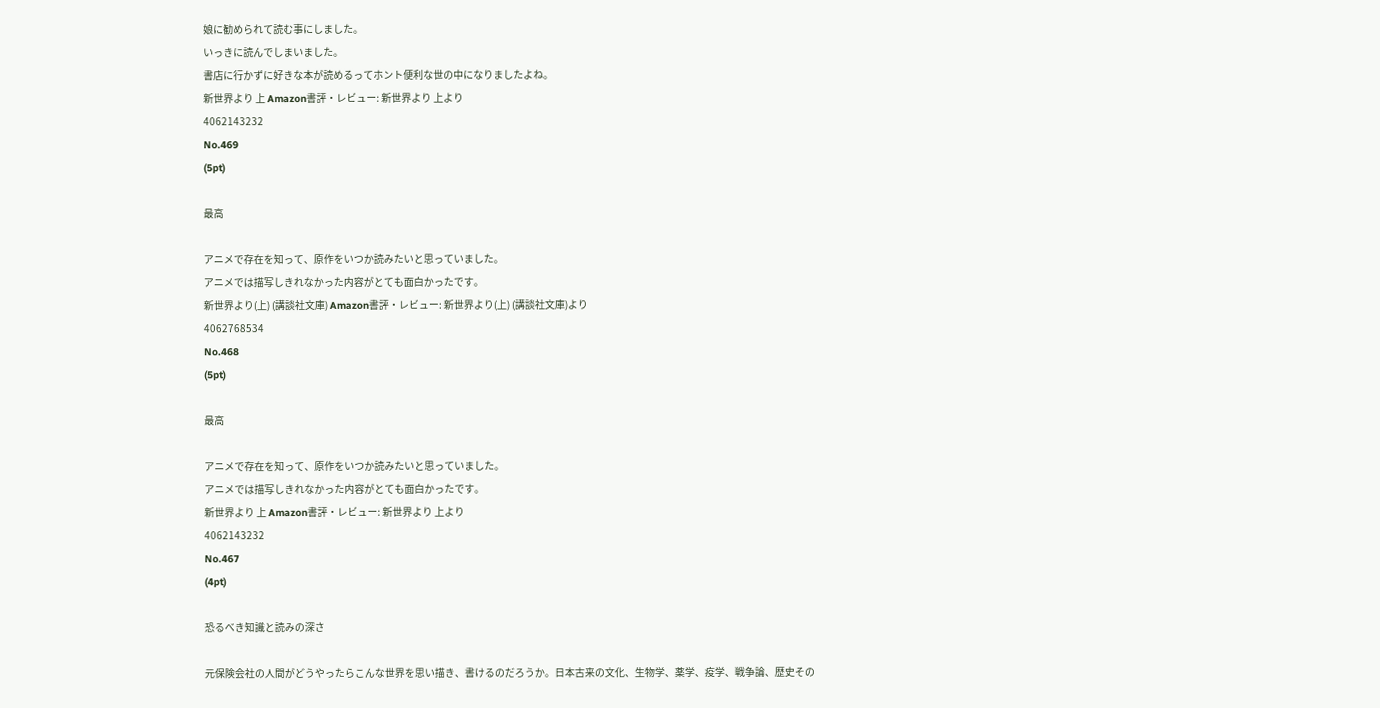娘に勧められて読む事にしました。
いっきに読んでしまいました。
書店に行かずに好きな本が読めるってホント便利な世の中になりましたよね。
新世界より 上 Amazon書評・レビュー: 新世界より 上より
4062143232
No.469
(5pt)

最高

アニメで存在を知って、原作をいつか読みたいと思っていました。
アニメでは描写しきれなかった内容がとても面白かったです。
新世界より(上) (講談社文庫) Amazon書評・レビュー: 新世界より(上) (講談社文庫)より
4062768534
No.468
(5pt)

最高

アニメで存在を知って、原作をいつか読みたいと思っていました。
アニメでは描写しきれなかった内容がとても面白かったです。
新世界より 上 Amazon書評・レビュー: 新世界より 上より
4062143232
No.467
(4pt)

恐るべき知識と読みの深さ

元保険会社の人間がどうやったらこんな世界を思い描き、書けるのだろうか。日本古来の文化、生物学、薬学、疫学、戦争論、歴史その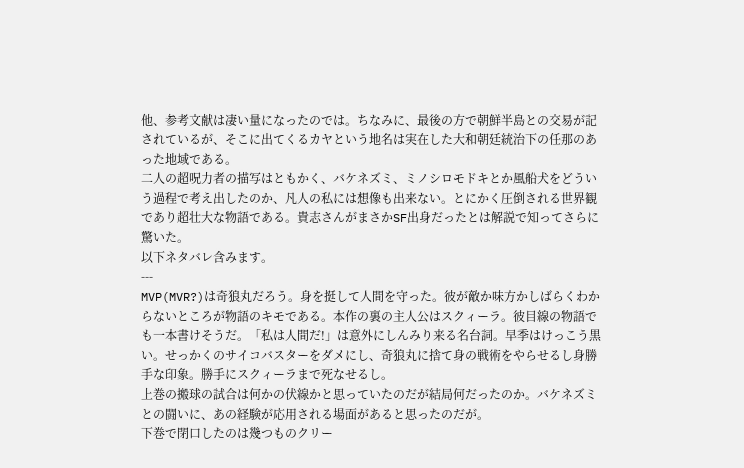他、参考文献は凄い量になったのでは。ちなみに、最後の方で朝鮮半島との交易が記されているが、そこに出てくるカヤという地名は実在した大和朝廷統治下の任那のあった地域である。
二人の超呪力者の描写はともかく、バケネズミ、ミノシロモドキとか風船犬をどういう過程で考え出したのか、凡人の私には想像も出来ない。とにかく圧倒される世界観であり超壮大な物語である。貴志さんがまさかSF出身だったとは解説で知ってさらに驚いた。
以下ネタバレ含みます。
---
MVP(MVR?)は奇狼丸だろう。身を挺して人間を守った。彼が敵か味方かしばらくわからないところが物語のキモである。本作の裏の主人公はスクィーラ。彼目線の物語でも一本書けそうだ。「私は人間だ!」は意外にしんみり来る名台詞。早季はけっこう黒い。せっかくのサイコバスターをダメにし、奇狼丸に捨て身の戦術をやらせるし身勝手な印象。勝手にスクィーラまで死なせるし。
上巻の搬球の試合は何かの伏線かと思っていたのだが結局何だったのか。バケネズミとの闘いに、あの経験が応用される場面があると思ったのだが。
下巻で閉口したのは幾つものクリー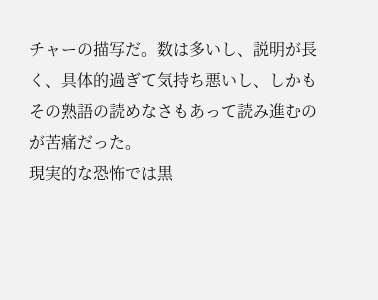チャーの描写だ。数は多いし、説明が長く、具体的過ぎて気持ち悪いし、しかもその熟語の読めなさもあって読み進むのが苦痛だった。
現実的な恐怖では黒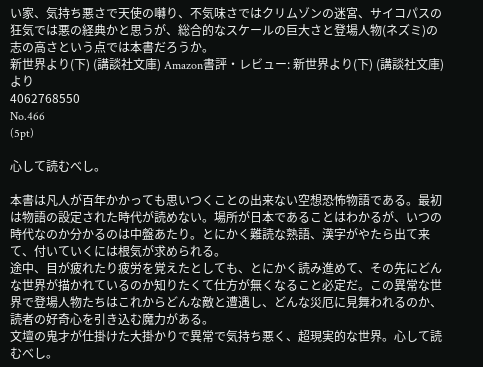い家、気持ち悪さで天使の囀り、不気味さではクリムゾンの迷宮、サイコパスの狂気では悪の経典かと思うが、総合的なスケールの巨大さと登場人物(ネズミ)の志の高さという点では本書だろうか。
新世界より(下) (講談社文庫) Amazon書評・レビュー: 新世界より(下) (講談社文庫)より
4062768550
No.466
(5pt)

心して読むべし。

本書は凡人が百年かかっても思いつくことの出来ない空想恐怖物語である。最初は物語の設定された時代が読めない。場所が日本であることはわかるが、いつの時代なのか分かるのは中盤あたり。とにかく難読な熟語、漢字がやたら出て来て、付いていくには根気が求められる。
途中、目が疲れたり疲労を覚えたとしても、とにかく読み進めて、その先にどんな世界が描かれているのか知りたくて仕方が無くなること必定だ。この異常な世界で登場人物たちはこれからどんな敵と遭遇し、どんな災厄に見舞われるのか、読者の好奇心を引き込む魔力がある。
文壇の鬼才が仕掛けた大掛かりで異常で気持ち悪く、超現実的な世界。心して読むべし。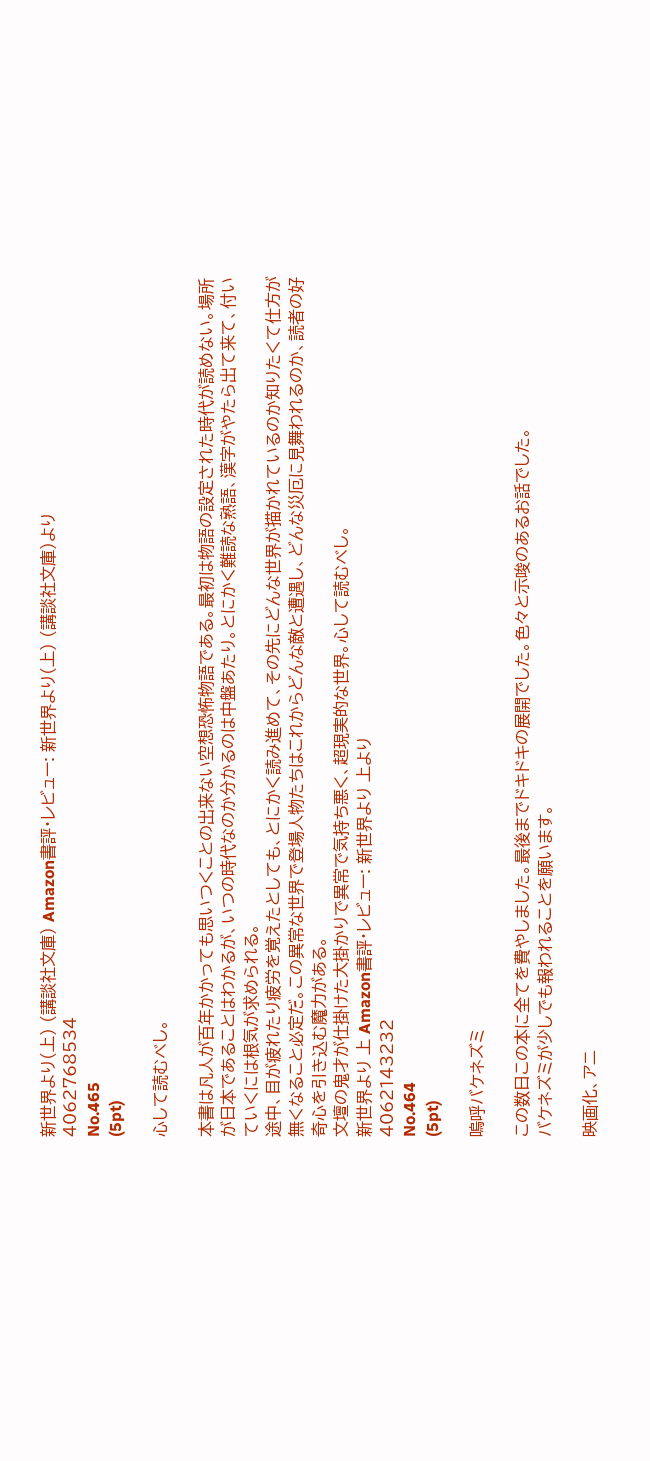新世界より(上) (講談社文庫) Amazon書評・レビュー: 新世界より(上) (講談社文庫)より
4062768534
No.465
(5pt)

心して読むべし。

本書は凡人が百年かかっても思いつくことの出来ない空想恐怖物語である。最初は物語の設定された時代が読めない。場所が日本であることはわかるが、いつの時代なのか分かるのは中盤あたり。とにかく難読な熟語、漢字がやたら出て来て、付いていくには根気が求められる。
途中、目が疲れたり疲労を覚えたとしても、とにかく読み進めて、その先にどんな世界が描かれているのか知りたくて仕方が無くなること必定だ。この異常な世界で登場人物たちはこれからどんな敵と遭遇し、どんな災厄に見舞われるのか、読者の好奇心を引き込む魔力がある。
文壇の鬼才が仕掛けた大掛かりで異常で気持ち悪く、超現実的な世界。心して読むべし。
新世界より 上 Amazon書評・レビュー: 新世界より 上より
4062143232
No.464
(5pt)

嗚呼バケネズミ

この数日この本に全てを費やしました。最後までドキドキの展開でした。色々と示唆のあるお話でした。
バケネズミが少しでも報われることを願います。

映画化、アニ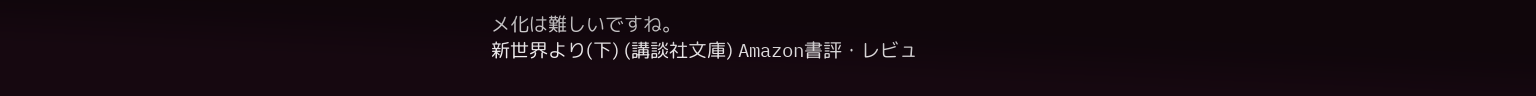メ化は難しいですね。
新世界より(下) (講談社文庫) Amazon書評・レビュ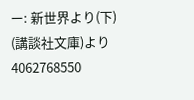ー: 新世界より(下) (講談社文庫)より
4062768550